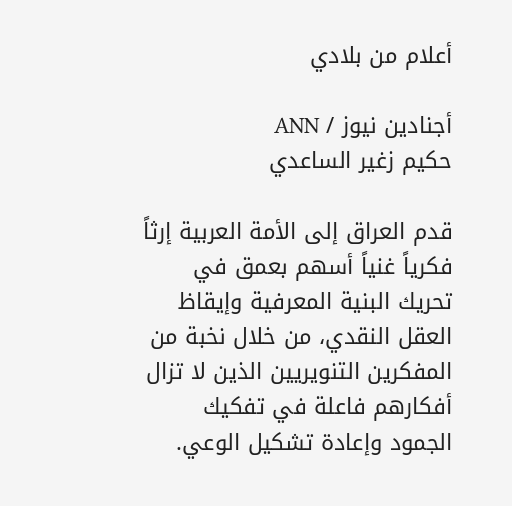أعلام من بلادي

أجنادين نيوز / ANN
حكيم زغير الساعدي

قدم العراق إلى الأمة العربية إرثاً فكرياً غنياً أسهم بعمق في تحريك البنية المعرفية وإيقاظ العقل النقدي، من خلال نخبة من المفكرين التنويريين الذين لا تزال أفكارهم فاعلة في تفكيك الجمود وإعادة تشكيل الوعي.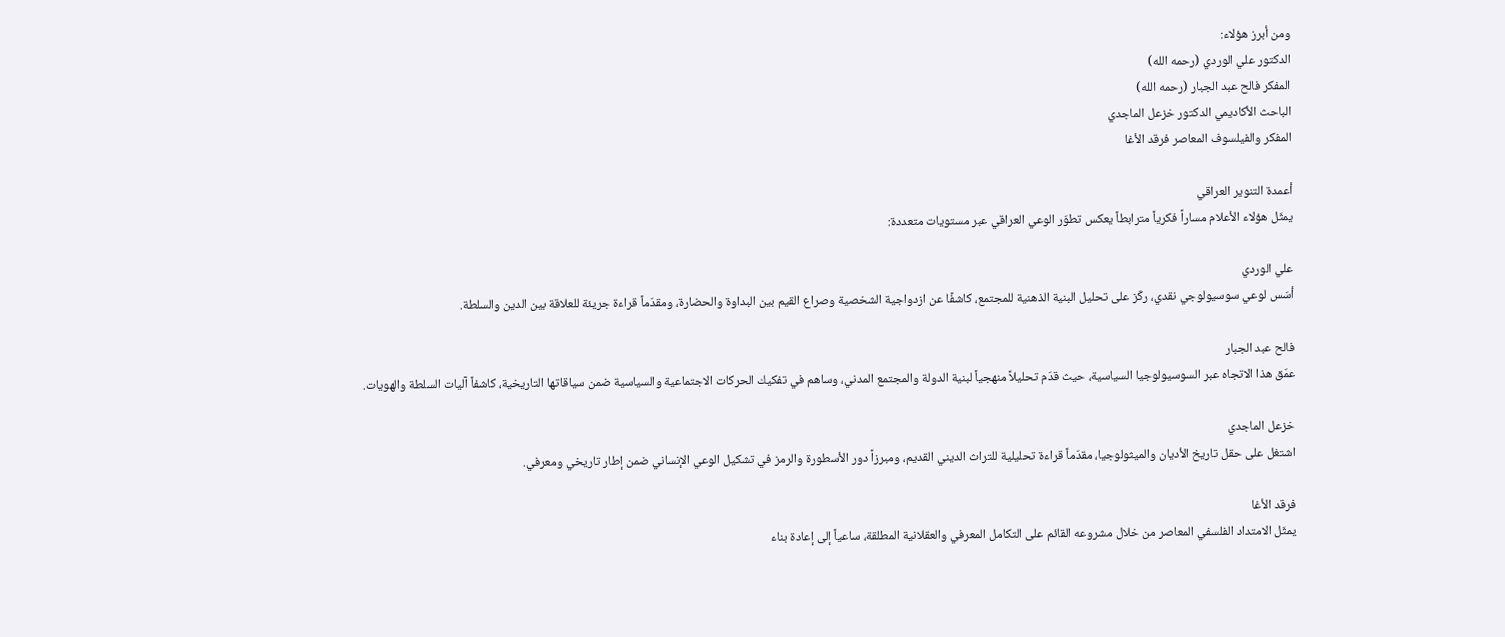ومن أبرز هؤلاء:
الدكتور علي الوردي (رحمه الله)
المفكر فالح عبد الجبار (رحمه الله)
الباحث الأكاديمي الدكتور خزعل الماجدي
المفكر والفيلسوف المعاصر فرقد الأغا

أعمدة التنوير العراقي
يمثّل هؤلاء الأعلام مساراً فكرياً مترابطاً يعكس تطوّر الوعي العراقي عبر مستويات متعددة:

علي الوردي
أسّس لوعي سوسيولوجي نقدي، ركّز على تحليل البنية الذهنية للمجتمع، كاشفًا عن ازدواجية الشخصية وصراع القيم بين البداوة والحضارة، ومقدّماً قراءة جريئة للعلاقة بين الدين والسلطة.

فالح عبد الجبار
عمّق هذا الاتجاه عبر السوسيولوجيا السياسية، حيث قدّم تحليلاً منهجياً لبنية الدولة والمجتمع المدني، وساهم في تفكيك الحركات الاجتماعية والسياسية ضمن سياقاتها التاريخية، كاشفاً آليات السلطة والهويات.

خزعل الماجدي
اشتغل على حقل تاريخ الأديان والميثولوجيا، مقدّماً قراءة تحليلية للتراث الديني القديم، ومبرزاً دور الأسطورة والرمز في تشكيل الوعي الإنساني ضمن إطار تاريخي ومعرفي.

فرقد الأغا
يمثّل الامتداد الفلسفي المعاصر من خلال مشروعه القائم على التكامل المعرفي والعقلانية المطلقة، ساعياً إلى إعادة بناء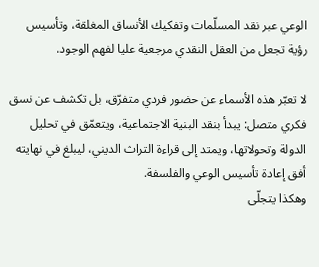الوعي عبر نقد المسلّمات وتفكيك الأنساق المغلقة، وتأسيس رؤية تجعل من العقل النقدي مرجعية عليا لفهم الوجود.

لا تعبّر هذه الأسماء عن حضور فردي متفرّق، بل تكشف عن نسق فكري متصل: يبدأ بنقد البنية الاجتماعية، ويتعمّق في تحليل الدولة وتحولاتها، ويمتد إلى قراءة التراث الديني، ليبلغ في نهايته أفق إعادة تأسيس الوعي والفلسفة.
وهكذا يتجلّى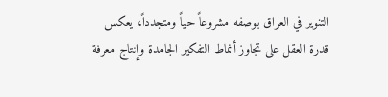التنوير في العراق بوصفه مشروعاً حياً ومتجدداً، يعكس قدرة العقل على تجاوز أنماط التفكير الجامدة وإنتاج معرفة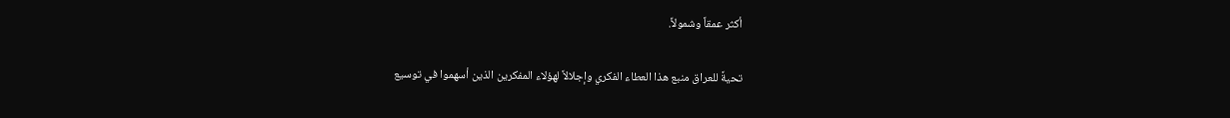أكثر عمقاً وشمولاً.

تحيةً للعراق منبع هذا العطاء الفكري وإجلالاً لهؤلاء المفكرين الذين أسهموا في توسيع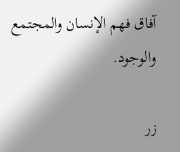آفاق فهم الإنسان والمجتمع والوجود.

زر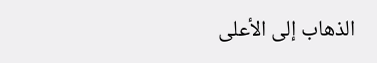الذهاب إلى الأعلى